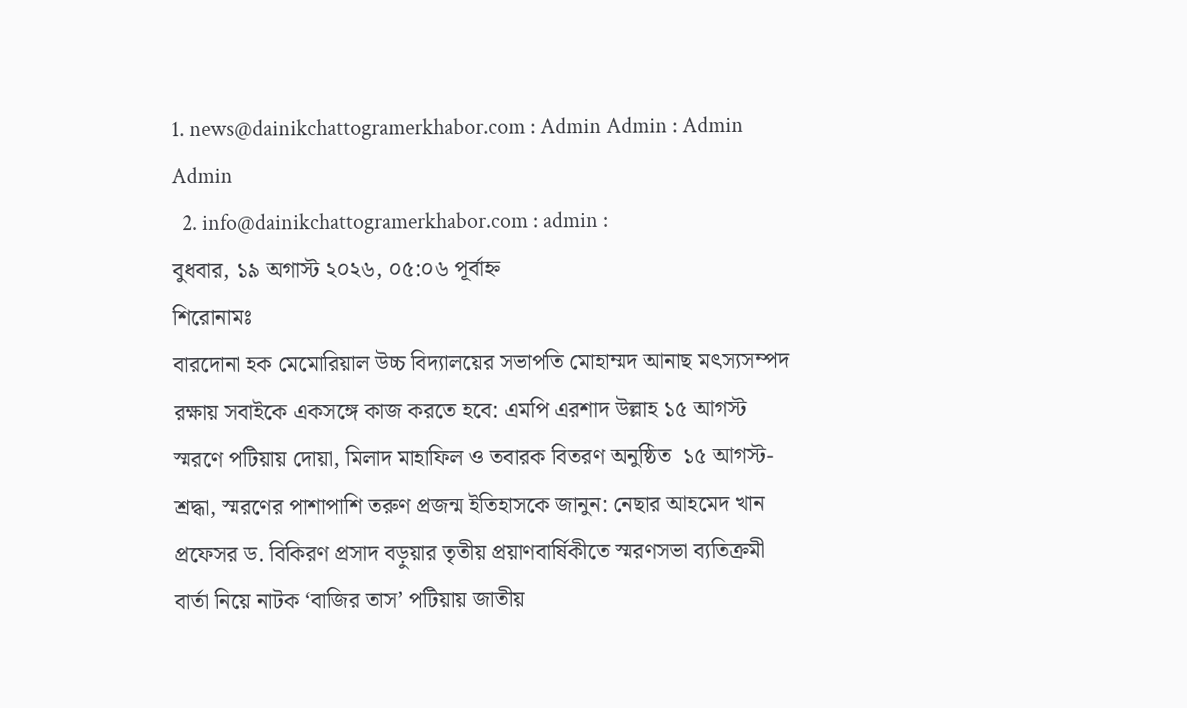1. news@dainikchattogramerkhabor.com : Admin Admin : Admin Admin
  2. info@dainikchattogramerkhabor.com : admin :
বুধবার, ১৯ অগাস্ট ২০২৬, ০৫:০৬ পূর্বাহ্ন
শিরোনামঃ
বারদোনা হক মেমোরিয়াল উচ্চ বিদ্যালয়ের সভাপতি মোহাম্মদ আনাছ মৎস্যসম্পদ রক্ষায় সবাইকে একসঙ্গে কাজ করতে হবে: এমপি এরশাদ উল্লাহ ১৫ আগস্ট স্মরণে পটিয়ায় দোয়া, মিলাদ মাহাফিল ও তবারক বিতরণ অনুষ্ঠিত  ১৫ আগস্ট- শ্রদ্ধা, স্মরণের পাশাপাশি তরুণ প্রজন্ম ইতিহাসকে জানুন: নেছার আহমেদ খান  প্রফেসর ড. বিকিরণ প্রসাদ বড়ুয়ার তৃতীয় প্রয়াণবার্ষিকীতে স্মরণসভা ব্যতিক্রমী বার্তা নিয়ে নাটক ‘বাজির তাস’ পটিয়ায় জাতীয়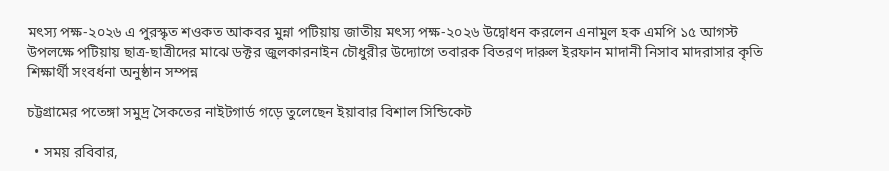মৎস্য পক্ষ-২০২৬ এ পুরস্কৃত শওকত আকবর মুন্না পটিয়ায় জাতীয় মৎস্য পক্ষ-২০২৬ উদ্বোধন করলেন এনামুল হক এমপি ১৫ আগস্ট উপলক্ষে পটিয়ায় ছাত্র-ছাত্রীদের মাঝে ডক্টর জুলকারনাইন চৌধুরীর উদ্যোগে তবারক বিতরণ দারুল ইরফান মাদানী নিসাব মাদরাসার কৃতি শিক্ষার্থী সংবর্ধনা অনুষ্ঠান সম্পন্ন

চট্টগ্রামের পতেঙ্গা সমুদ্র সৈকতের নাইটগার্ড গড়ে তুলেছেন ইয়াবার বিশাল সিন্ডিকেট

  • সময় রবিবার,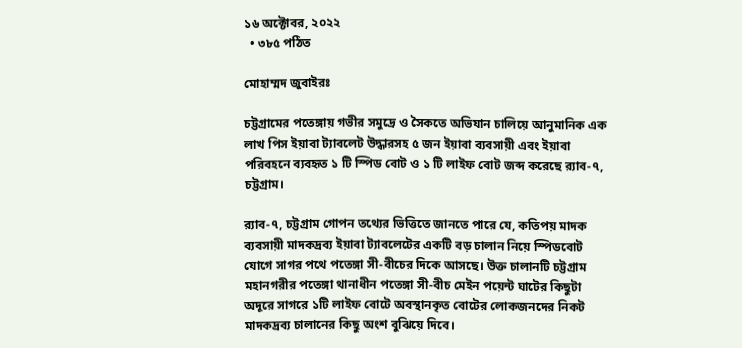১৬ অক্টোবর, ২০২২
  • ৩৮৫ পঠিত

মোহাম্মদ জুবাইরঃ

চট্টগ্রামের পতেঙ্গায় গভীর সমুদ্রে ও সৈকতে অভিযান চালিয়ে আনুমানিক এক লাখ পিস ইয়াবা ট্যাবলেট উদ্ধারসহ ৫ জন ইয়াবা ব্যবসায়ী এবং ইয়াবা পরিবহনে ব্যবহৃত ১ টি স্পিড বোট ও ১ টি লাইফ বোট জব্দ করেছে র‌্যাব-৭, চট্টগ্রাম।

র‌্যাব-৭, চট্টগ্রাম গোপন তথ্যের ভিত্তিতে জানতে পারে যে, কতিপয় মাদক ব্যবসায়ী মাদকদ্রব্য ইয়াবা ট্যাবলেটের একটি বড় চালান নিয়ে স্পিডবোট যোগে সাগর পথে পতেঙ্গা সী-বীচের দিকে আসছে। উক্ত চালানটি চট্টগ্রাম মহানগরীর পতেঙ্গা থানাধীন পতেঙ্গা সী-বীচ মেইন পয়েন্ট ঘাটের কিছুটা অদূরে সাগরে ১টি লাইফ বোটে অবস্থানকৃত বোটের লোকজনদের নিকট মাদকদ্রব্য চালানের কিছু অংশ বুঝিয়ে দিবে।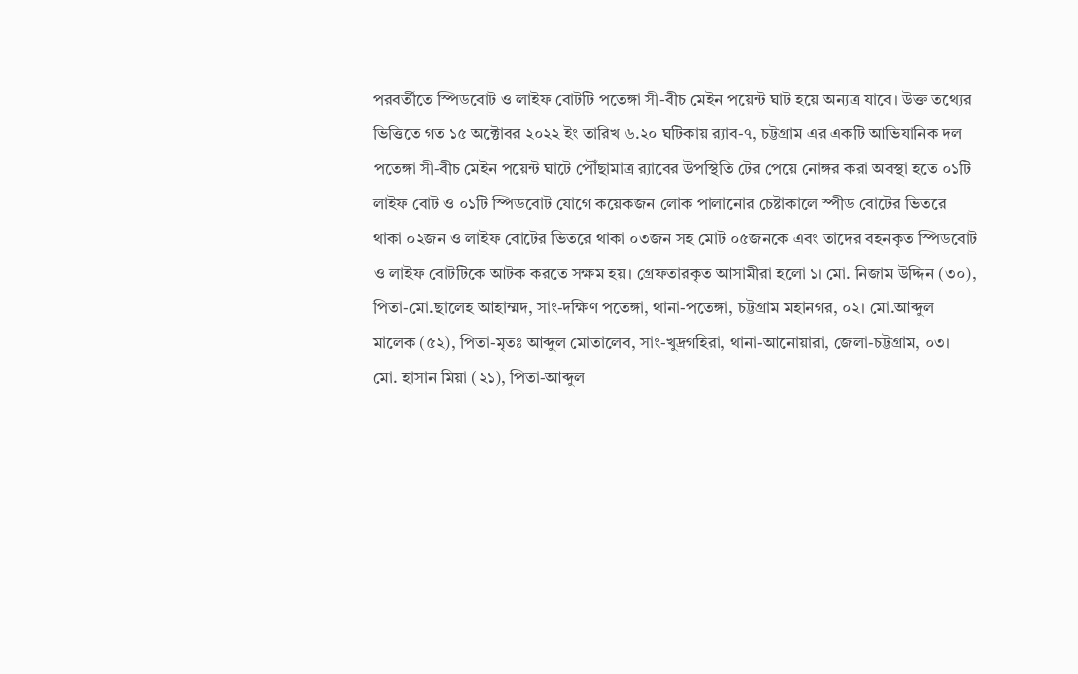পরবর্তীতে স্পিডবোট ও লাইফ বোটটি পতেঙ্গা সী-বীচ মেইন পয়েন্ট ঘাট হয়ে অন্যত্র যাবে। উক্ত তথ্যের ভিত্তিতে গত ১৫ অক্টোবর ২০২২ ইং তারিখ ৬.২০ ঘটিকায় র‌্যাব-৭, চট্টগ্রাম এর একটি আভিযানিক দল পতেঙ্গা সী-বীচ মেইন পয়েন্ট ঘাটে পৌঁছামাত্র র‌্যাবের উপস্থিতি টের পেয়ে নোঙ্গর করা অবস্থা হতে ০১টি লাইফ বোট ও ০১টি স্পিডবোট যোগে কয়েকজন লোক পালানোর চেষ্টাকালে স্পীড বোটের ভিতরে থাকা ০২জন ও লাইফ বোটের ভিতরে থাকা ০৩জন সহ মোট ০৫জনকে এবং তাদের বহনকৃত স্পিডবোট ও লাইফ বোটটিকে আটক করতে সক্ষম হয়। গ্রেফতারকৃত আসামীরা হলো ১। মো. নিজাম উদ্দিন (৩০), পিতা-মো.ছালেহ আহাম্মদ, সাং-দক্ষিণ পতেঙ্গা, থানা-পতেঙ্গা, চট্টগ্রাম মহানগর, ০২। মো.আব্দুল মালেক (৫২), পিতা-মৃতঃ আব্দুল মোতালেব, সাং-খুদ্রগহিরা, থানা-আনোয়ারা, জেলা-চট্টগ্রাম, ০৩। মো. হাসান মিয়া (২১), পিতা-আব্দুল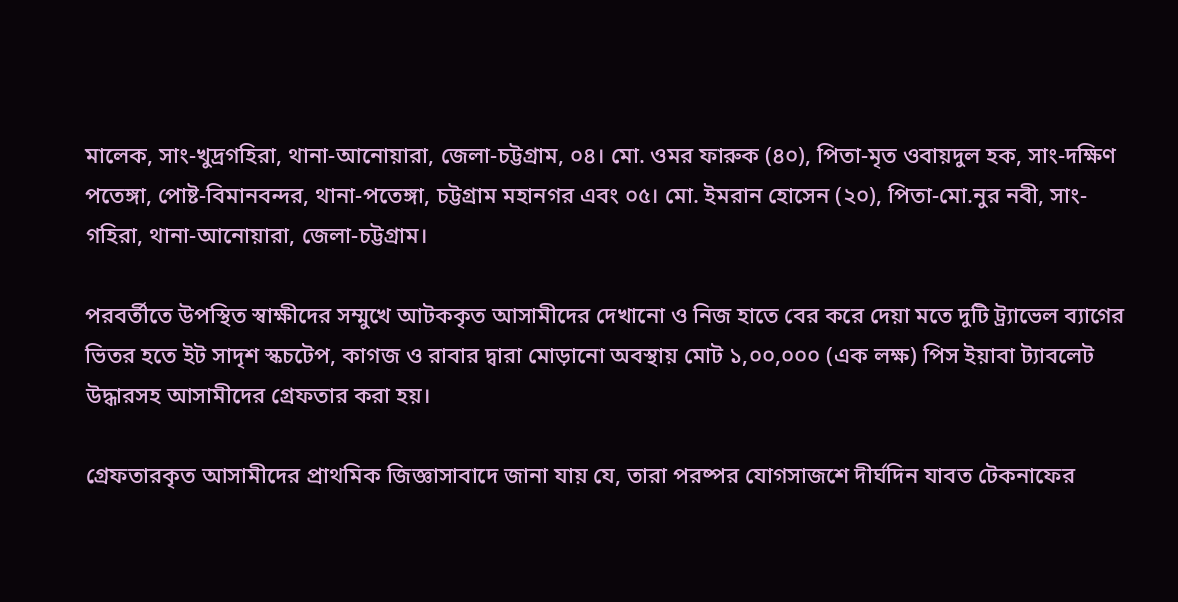মালেক, সাং-খুদ্রগহিরা, থানা-আনোয়ারা, জেলা-চট্টগ্রাম, ০৪। মো. ওমর ফারুক (৪০), পিতা-মৃত ওবায়দুল হক, সাং-দক্ষিণ পতেঙ্গা, পোষ্ট-বিমানবন্দর, থানা-পতেঙ্গা, চট্টগ্রাম মহানগর এবং ০৫। মো. ইমরান হোসেন (২০), পিতা-মো.নুর নবী, সাং-গহিরা, থানা-আনোয়ারা, জেলা-চট্টগ্রাম।

পরবর্তীতে উপস্থিত স্বাক্ষীদের সম্মুখে আটককৃত আসামীদের দেখানো ও নিজ হাতে বের করে দেয়া মতে দুটি ট্র্যাভেল ব্যাগের ভিতর হতে ইট সাদৃশ স্কচটেপ, কাগজ ও রাবার দ্বারা মোড়ানো অবস্থায় মোট ১,০০,০০০ (এক লক্ষ) পিস ইয়াবা ট্যাবলেট উদ্ধারসহ আসামীদের গ্রেফতার করা হয়।

গ্রেফতারকৃত আসামীদের প্রাথমিক জিজ্ঞাসাবাদে জানা যায় যে, তারা পরষ্পর যোগসাজশে দীর্ঘদিন যাবত টেকনাফের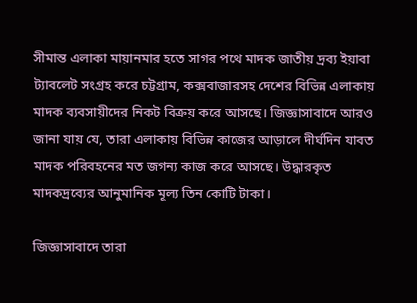সীমান্ত এলাকা মায়ানমার হতে সাগর পথে মাদক জাতীয় দ্রব্য ইয়াবা ট্যাবলেট সংগ্রহ করে চট্টগ্রাম, কক্সবাজারসহ দেশের বিভিন্ন এলাকায় মাদক ব্যবসায়ীদের নিকট বিক্রয় করে আসছে। জিজ্ঞাসাবাদে আরও জানা যায় যে, তারা এলাকায় বিভিন্ন কাজের আড়ালে দীর্ঘদিন যাবত মাদক পরিবহনের মত জগন্য কাজ করে আসছে। উদ্ধারকৃত মাদকদ্রব্যের আনুমানিক মূল্য তিন কোটি টাকা।

জিজ্ঞাসাবাদে তারা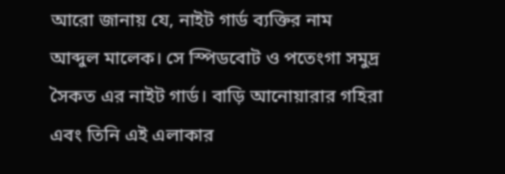আরো জানায় যে, নাইট গার্ড ব্যক্তির নাম আব্দুল মালেক। সে স্পিডবোট ও পতেংগা সমুদ্র সৈকত এর নাইট গার্ড। বাড়ি আনোয়ারার গহিরা এবং তিনি এই এলাকার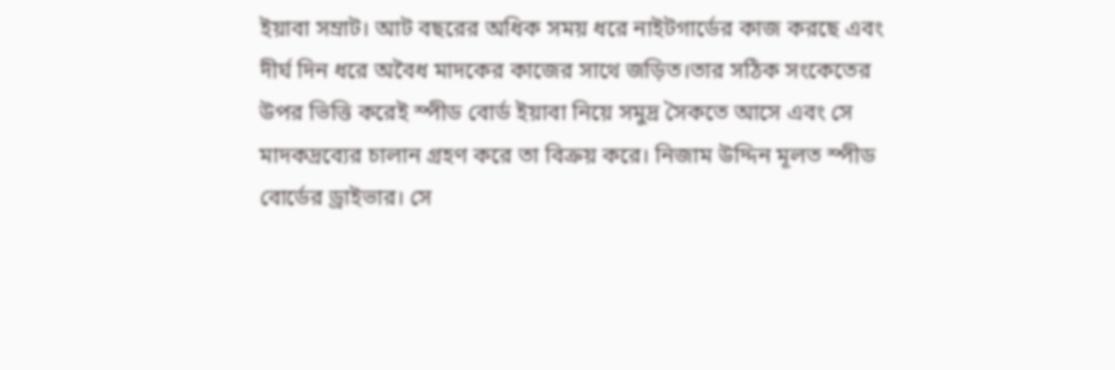ইয়াবা সম্রাট। আট বছরের অধিক সময় ধরে নাইটগার্ডের কাজ করছে এবং দীর্ঘ দিন ধরে অবৈধ মাদকের কাজের সাথে জড়িত।তার সঠিক সংকেতের উপর ভিত্তি করেই স্পীড বোর্ড ইয়াবা নিয়ে সমুদ্র সৈকতে আসে এবং সে মাদকদ্রব্যের চালান গ্রহণ করে তা বিক্র‍য় করে। নিজাম উদ্দিন মূলত স্পীড বোর্ডের ড্রাইভার। সে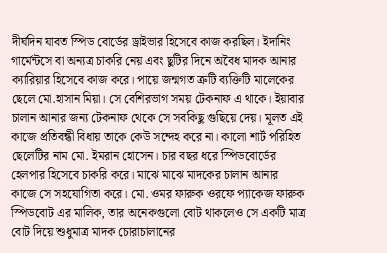দীর্ঘদিন যাবত স্পিড বোর্ডের ড্রাইভার হিসেবে কাজ করছিল। ইদানিং গার্মেন্টসে বা অন্যত্র চাকরি নেয় এবং ছুটির দিনে অবৈধ মাদক আনার ক্যারিয়ার হিসেবে কাজ করে। পায়ে জন্মগত ত্রুটি ব্যক্তিটি মালেকের ছেলে মো.হাসান মিয়া। সে বেশিরভাগ সময় টেকনাফ এ থাকে। ইয়াবার চালান আনার জন্য টেকনাফ থেকে সে সবকিছু গুছিয়ে দেয়। মূলত এই কাজে প্রতিবন্ধী বিধায় তাকে কেউ সন্দেহ করে না। কালো শার্ট পরিহিত ছেলেটির নাম মো. ইমরান হোসেন। চার বছর ধরে স্পিডবোর্ডের হেলপার হিসেবে চাকরি করে। মাঝে মাঝে মাদকের চালান আনার কাজে সে সহযোগিতা করে। মো. ওমর ফারুক ওরফে প্যাকেজ ফারুক স্পিডবোট এর মালিক, তার অনেকগুলো বোট থাকলেও সে একটি মাত্র বোট দিয়ে শুধুমাত্র মাদক চোরাচালানের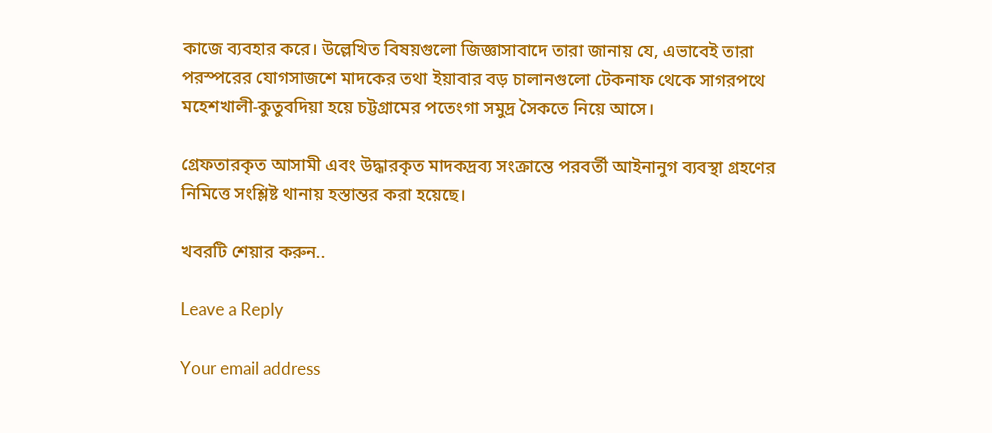কাজে ব্যবহার করে। উল্লেখিত বিষয়গুলো জিজ্ঞাসাবাদে তারা জানায় যে, এভাবেই তারা পরস্পরের যোগসাজশে মাদকের তথা ইয়াবার বড় চালানগুলো টেকনাফ থেকে সাগরপথে মহেশখালী-কুতুবদিয়া হয়ে চট্টগ্রামের পতেংগা সমুদ্র সৈকতে নিয়ে আসে।

গ্রেফতারকৃত আসামী এবং উদ্ধারকৃত মাদকদ্রব্য সংক্রান্তে পরবর্তী আইনানুগ ব্যবস্থা গ্রহণের নিমিত্তে সংশ্লিষ্ট থানায় হস্তান্তর করা হয়েছে।

খবরটি শেয়ার করুন..

Leave a Reply

Your email address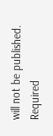will not be published. Required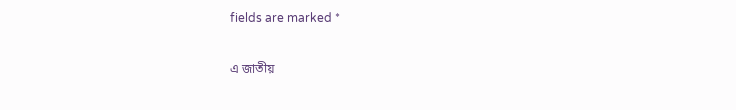fields are marked *

এ জাতীয়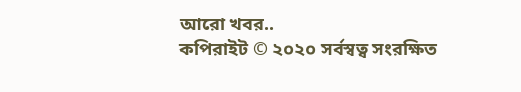আরো খবর..
কপিরাইট © ২০২০ সর্বস্বত্ব সংরক্ষিত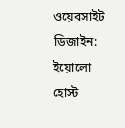ওয়েবসাইট ডিজাইন: ইয়োলো হোস্ট